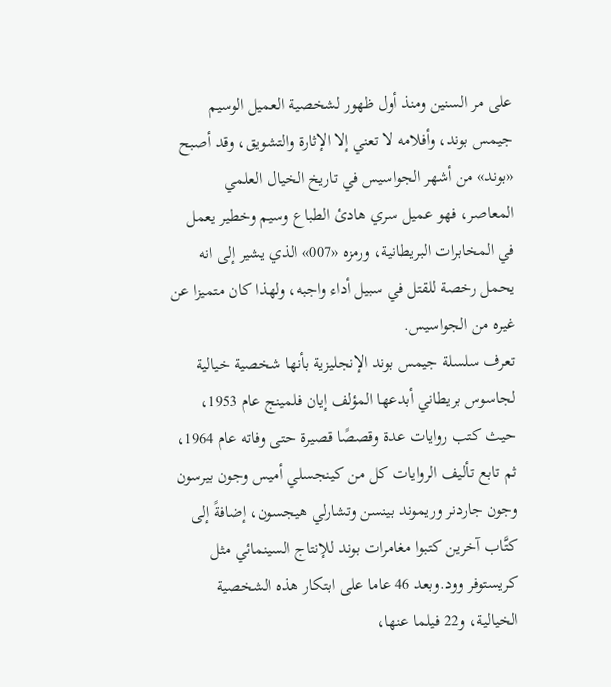على مر السنين ومنذ أول ظهور لشخصية العميل الوسيم جيمس بوند، وأفلامه لا تعني إلا الإثارة والتشويق، وقد أصبح «بوند» من أشهر الجواسيس في تاريخ الخيال العلمي المعاصر، فهو عميل سري هادئ الطباع وسيم وخطير يعمل في المخابرات البريطانية، ورمزه «007» الذي يشير إلى انه يحمل رخصة للقتل في سبيل أداء واجبه، ولهذا كان متميزا عن غيره من الجواسيس.
تعرف سلسلة جيمس بوند الإنجليزية بأنها شخصية خيالية لجاسوس بريطاني أبدعها المؤلف إيان فلمينج عام 1953، حيث كتب روايات عدة وقصصًا قصيرة حتى وفاته عام 1964، ثم تابع تأليف الروايات كل من كينجسلي أميس وجون بيرسون وجون جاردنر وريموند بينسن وتشارلي هيجسون، إضافةً إلى كتَّاب آخرين كتبوا مغامرات بوند للإنتاج السينمائي مثل كريستوفر وود.وبعد 46 عاما على ابتكار هذه الشخصية الخيالية، و22 فيلما عنها،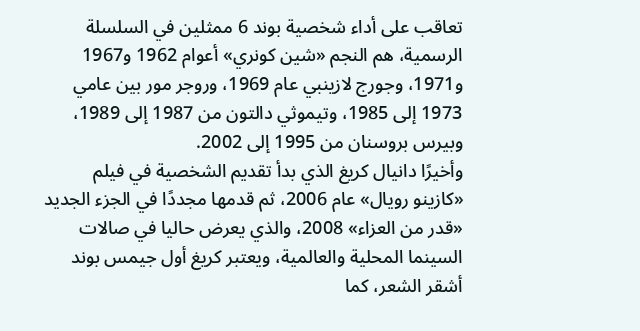تعاقب على أداء شخصية بوند 6 ممثلين في السلسلة الرسمية، هم النجم «شين كونري» أعوام 1962 و1967 و1971، وجورج لازينبي عام 1969، وروجر مور بين عامي 1973 إلى 1985، وتيموثي دالتون من 1987 إلى 1989، وبيرس بروسنان من 1995 إلى 2002.
وأخيرًا دانيال كريغ الذي بدأ تقديم الشخصية في فيلم «كازينو رويال» عام 2006، ثم قدمها مجددًا في الجزء الجديد «قدر من العزاء» 2008، والذي يعرض حاليا في صالات السينما المحلية والعالمية، ويعتبر كريغ أول جيمس بوند أشقر الشعر، كما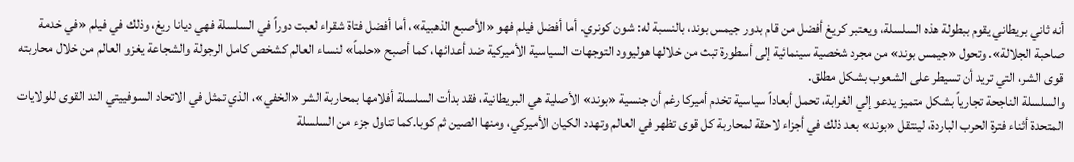أنه ثاني بريطاني يقوم ببطولة هذه السلسلة، ويعتبر كريغ أفضل من قام بدور جيمس بوند، بالنسبة له: شون كونري. أما أفضل فيلم فهو «الأصبع الذهبية»، أما أفضل فتاة شقراء لعبت دوراً في السلسلة فهي ديانا ريغ، وذلك في فيلم «في خدمة صاحبة الجلالة». وتحول «جيمس بوند» من مجرد شخصية سينمائية إلى أسطورة تبث من خلالها هوليوود التوجهات السياسية الأميركية ضد أعدائها، كما أصبح «حلماً» لنساء العالم كشخص كامل الرجولة والشجاعة يغزو العالم من خلال محاربته قوى الشر، التي تريد أن تسيطر على الشعوب بشكل مطلق.
والسلسلة الناجحة تجارياً بشكل متميز يدعو إلي الغرابة، تحمل أبعاداً سياسية تخدم أميركا رغم أن جنسية «بوند» الأصلية هي البريطانية، فقد بدأت السلسلة أفلامها بمحاربة الشر «الخفي»، الذي تمثل في الاتحاد السوفييتي الند القوى للولايات المتحدة أثناء فترة الحرب الباردة، لينتقل «بوند» بعد ذلك في أجزاء لاحقة لمحاربة كل قوى تظهر في العالم وتهدد الكيان الأميركي، ومنها الصين ثم كوبا.كما تناول جزء من السلسلة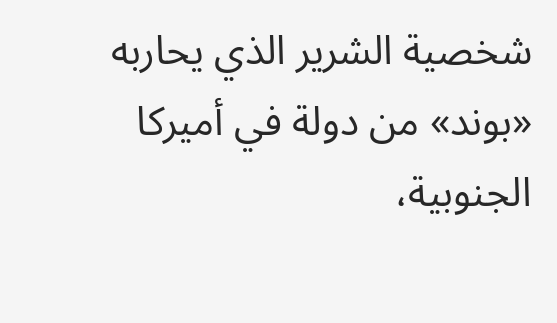شخصية الشرير الذي يحاربه «بوند» من دولة في أميركا الجنوبية،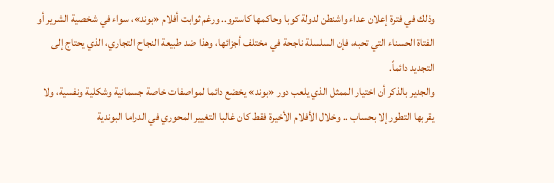وذلك في فترة إعلان عداء واشنطن لدولة كوبا وحاكمها كاسترو.. ورغم ثوابت أفلام «بوند»، سواء في شخصية الشرير أو الفتاة الحسناء التي تحبه، فإن السلسلة ناجحة في مختلف أجزائها، وهذا ضد طبيعة النجاح التجاري، الذي يحتاج إلى التجديد دائماً.
والجدير بالذكر أن اختيار الممثل الذي يلعب دور «بوند» يخضع دائما لمواصفات خاصة جسمانية وشكلية ونفسية، ولا يقربها التطور إلا بحساب .. وخلال الأفلام الأخيرة فقط كان غالبا التغيير المحوري في الدراما البوندية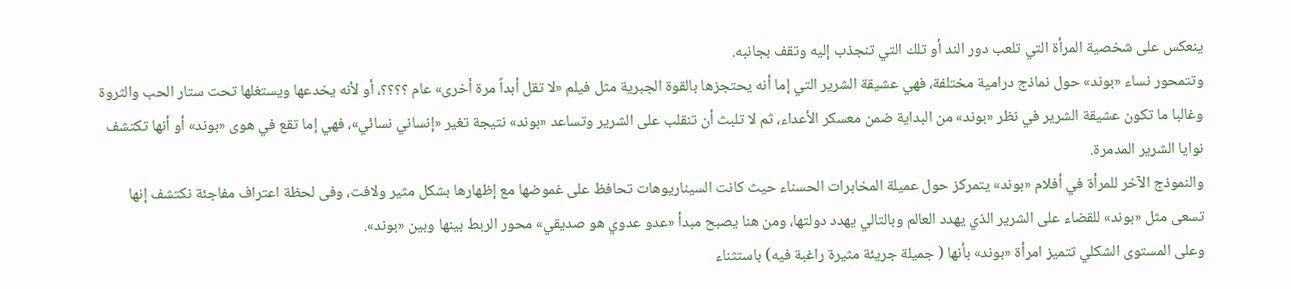ينعكس على شخصية المرأة التي تلعب دور الند أو تلك التي تنجذب إليه وتقف بجانبه.
وتتمحور نساء «بوند» حول نماذج درامية مختلفة، فهي عشيقة الشرير التي إما أنه يحتجزها بالقوة الجبرية مثل فيلم «لا تقل أبداً مرة أخرى» عام ؟؟؟؟، أو لأنه يخدعها ويستغلها تحت ستار الحب والثروة وغالبا ما تكون عشيقة الشرير في نظر «بوند» من البداية ضمن معسكر الأعداء، ثم لا تلبث أن تنقلب على الشرير وتساعد «بوند» نتيجة تغير «إنساني نسائي»، فهي إما تقع في هوى «بوند» أو أنها تكتشف نوايا الشرير المدمرة.
والنموذج الآخر للمرأة في أفلام «بوند» يتمركز حول عميلة المخابرات الحسناء حيث كانت السيناريوهات تحافظ على غموضها مع إظهارها بشكل مثير ولافت، وفى لحظة اعتراف مفاجئة نكتشف إنها تسعى مثل «بوند» للقضاء على الشرير الذي يهدد العالم وبالتالي يهدد دولتها، ومن هنا يصبح مبدأ «عدو عدوي هو صديقي» محور الربط بينها وبين «بوند».
وعلى المستوى الشكلي تتميز امرأة «بوند» بأنها ( جميلة جريئة مثيرة راغبة فيه) باستثناء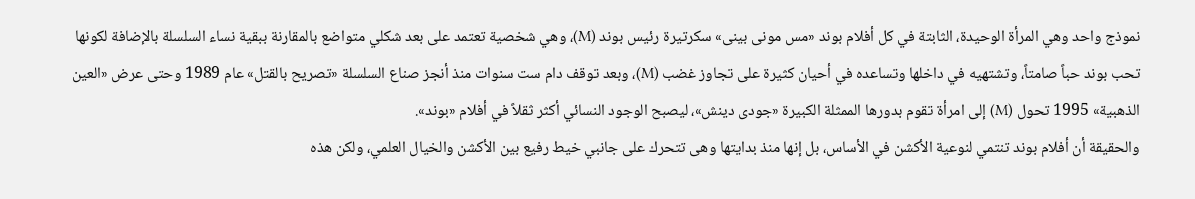نموذج واحد وهي المرأة الوحيدة، الثابتة في كل أفلام بوند «مس مونى بينى» سكرتيرة رئيس بوند (M)، وهي شخصية تعتمد على بعد شكلي متواضع بالمقارنة ببقية نساء السلسلة بالإضافة لكونها تحب بوند حباً صامتاً، وتشتهيه في داخلها وتساعده في أحيان كثيرة على تجاوز غضب (M)، وبعد توقف دام ست سنوات منذ أنجز صناع السلسلة «تصريح بالقتل» عام 1989 وحتى عرض «العين الذهبية» 1995 تحول (M) إلى امرأة تقوم بدورها الممثلة الكبيرة «جودى دينش»، ليصبح الوجود النسائي أكثر ثقلاً في أفلام «بوند».
والحقيقة أن أفلام بوند تنتمي لنوعية الأكشن في الأساس، بل إنها منذ بدايتها وهى تتحرك على جانبي خيط رفيع بين الأكشن والخيال العلمي، ولكن هذه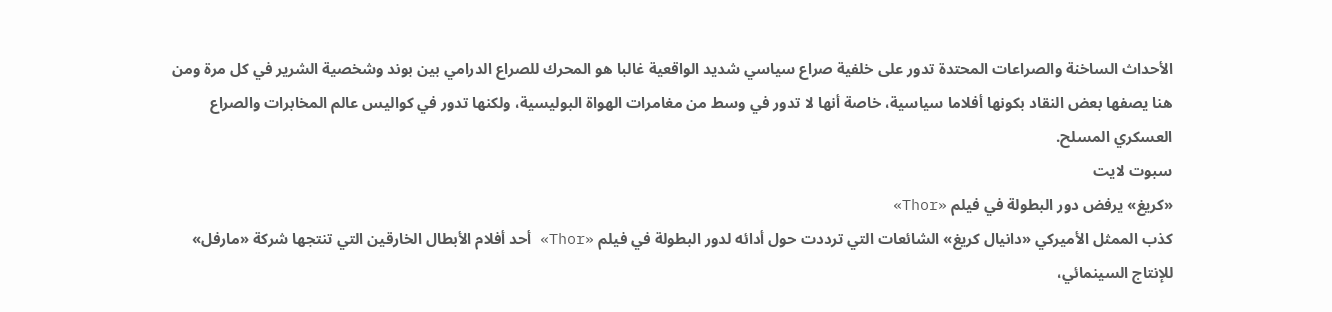الأحداث الساخنة والصراعات المحتدة تدور على خلفية صراع سياسي شديد الواقعية غالبا هو المحرك للصراع الدرامي بين بوند وشخصية الشرير في كل مرة ومن هنا يصفها بعض النقاد بكونها أفلاما سياسية، خاصة أنها لا تدور في وسط من مغامرات الهواة البوليسية، ولكنها تدور في كواليس عالم المخابرات والصراع العسكري المسلح.
سبوت لايت
«كريغ» يرفض دور البطولة في فيلم «Thor»
كذب الممثل الأميركي «دانيال كريغ» الشائعات التي ترددت حول أدائه لدور البطولة في فيلم «Thor» أحد أفلام الأبطال الخارقين التي تنتجها شركة «مارفل» للإنتاج السينمائي،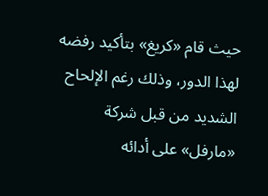حيث قام «كريغ» بتأكيد رفضه لهذا الدور، وذلك رغم الإلحاح الشديد من قبل شركة «مارفل» على أدائه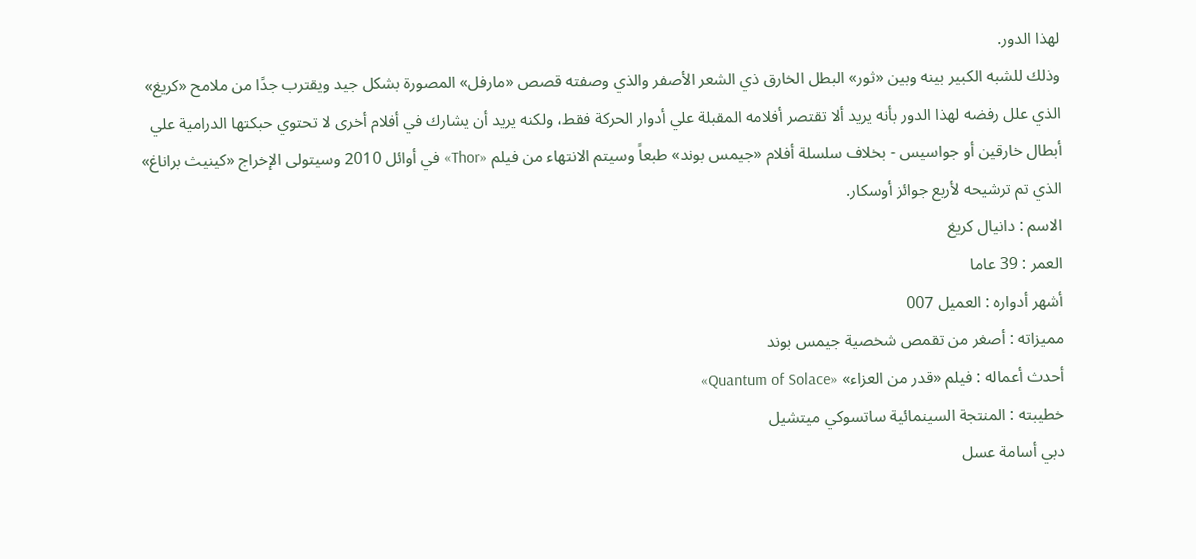لهذا الدور.
وذلك للشبه الكبير بينه وبين «ثور» البطل الخارق ذي الشعر الأصفر والذي وصفته قصص «مارفل» المصورة بشكل جيد ويقترب جدًا من ملامح «كريغ» الذي علل رفضه لهذا الدور بأنه يريد ألا تقتصر أفلامه المقبلة علي أدوار الحركة فقط، ولكنه يريد أن يشارك في أفلام أخرى لا تحتوي حبكتها الدرامية علي أبطال خارقين أو جواسيس - بخلاف سلسلة أفلام «جيمس بوند» طبعاً وسيتم الانتهاء من فيلم «Thor» في أوائل 2010 وسيتولى الإخراج «كينيث براناغ» الذي تم ترشيحه لأربع جوائز أوسكار.
الاسم : دانيال كريغ
العمر : 39 عاما
أشهر أدواره : العميل 007
مميزاته : أصغر من تقمص شخصية جيمس بوند
أحدث أعماله : فيلم «قدر من العزاء» «Quantum of Solace»
خطيبته : المنتجة السينمائية ساتسوكي ميتشيل
دبي أسامة عسل